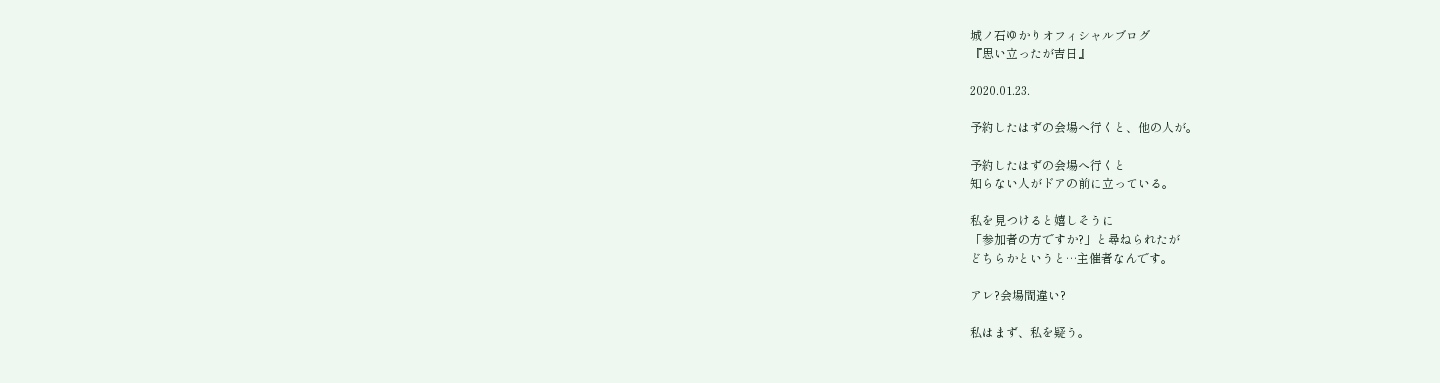城ノ石ゆかりオフィシャルブログ
『思い立ったが吉日』

2020.01.23.

予約したはずの会場へ行くと、他の人が。

予約したはずの会場へ行くと
知らない人がドアの前に立っている。

私を見つけると嬉しそうに
「参加者の方ですか?」と尋ねられたが
どちらかというと…主催者なんです。

アレ?会場間違い?

私はまず、私を疑う。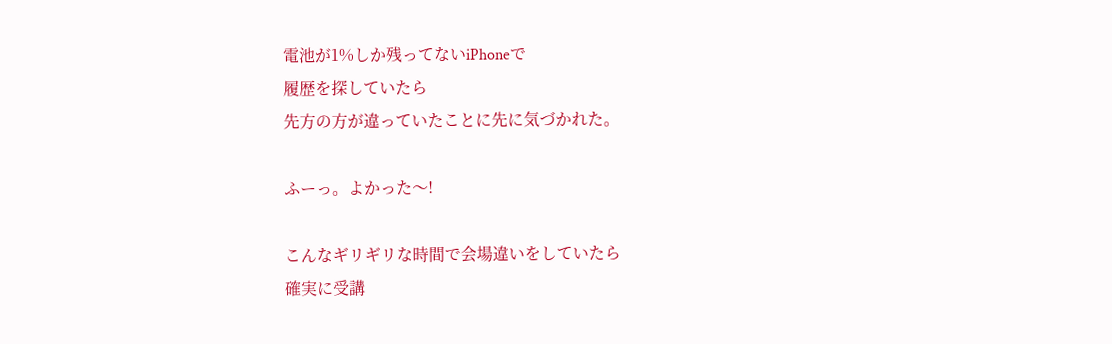電池が1%しか残ってないiPhoneで
履歴を探していたら
先方の方が違っていたことに先に気づかれた。

ふーっ。よかった〜!

こんなギリギリな時間で会場違いをしていたら
確実に受講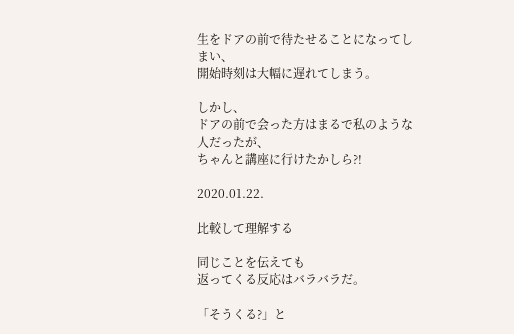生をドアの前で待たせることになってしまい、
開始時刻は大幅に遅れてしまう。

しかし、
ドアの前で会った方はまるで私のような人だったが、
ちゃんと講座に行けたかしら?!

2020.01.22.

比較して理解する

同じことを伝えても
返ってくる反応はバラバラだ。

「そうくる?」と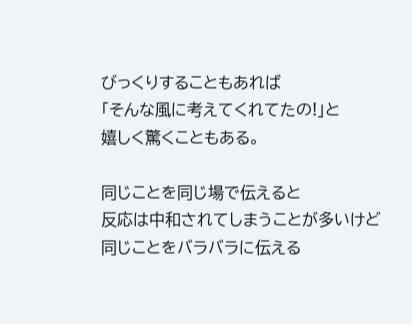びっくりすることもあれば
「そんな風に考えてくれてたの!」と
嬉しく驚くこともある。

同じことを同じ場で伝えると
反応は中和されてしまうことが多いけど
同じことをバラバラに伝える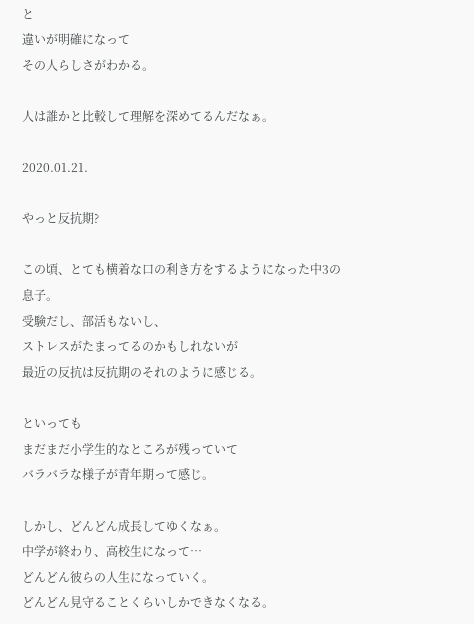と
違いが明確になって
その人らしさがわかる。

人は誰かと比較して理解を深めてるんだなぁ。

2020.01.21.

やっと反抗期?

この頃、とても横着な口の利き方をするようになった中3の息子。
受験だし、部活もないし、
ストレスがたまってるのかもしれないが
最近の反抗は反抗期のそれのように感じる。

といっても
まだまだ小学生的なところが残っていて
バラバラな様子が青年期って感じ。

しかし、どんどん成長してゆくなぁ。
中学が終わり、高校生になって…
どんどん彼らの人生になっていく。
どんどん見守ることくらいしかできなくなる。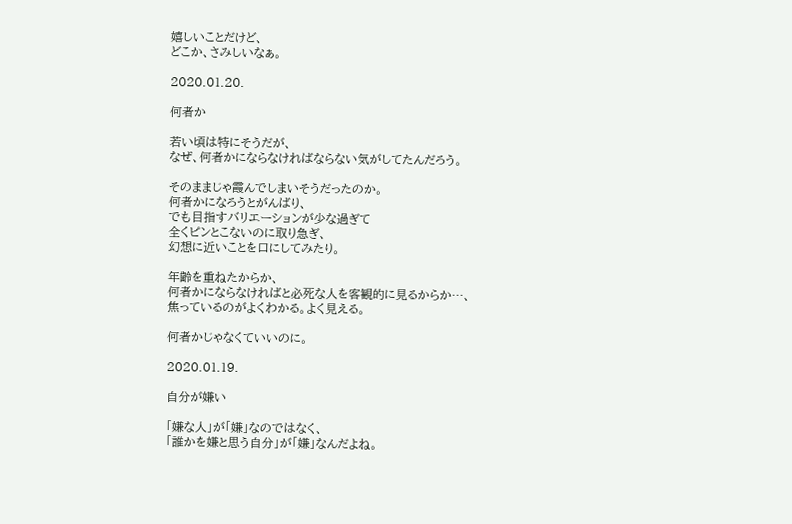嬉しいことだけど、
どこか、さみしいなぁ。

2020.01.20.

何者か

若い頃は特にそうだが、
なぜ、何者かにならなければならない気がしてたんだろう。

そのままじゃ霞んでしまいそうだったのか。
何者かになろうとがんばり、
でも目指すバリエーションが少な過ぎて
全くピンとこないのに取り急ぎ、
幻想に近いことを口にしてみたり。

年齢を重ねたからか、
何者かにならなければと必死な人を客観的に見るからか…、
焦っているのがよくわかる。よく見える。

何者かじゃなくていいのに。

2020.01.19.

自分が嫌い

「嫌な人」が「嫌」なのではなく、
「誰かを嫌と思う自分」が「嫌」なんだよね。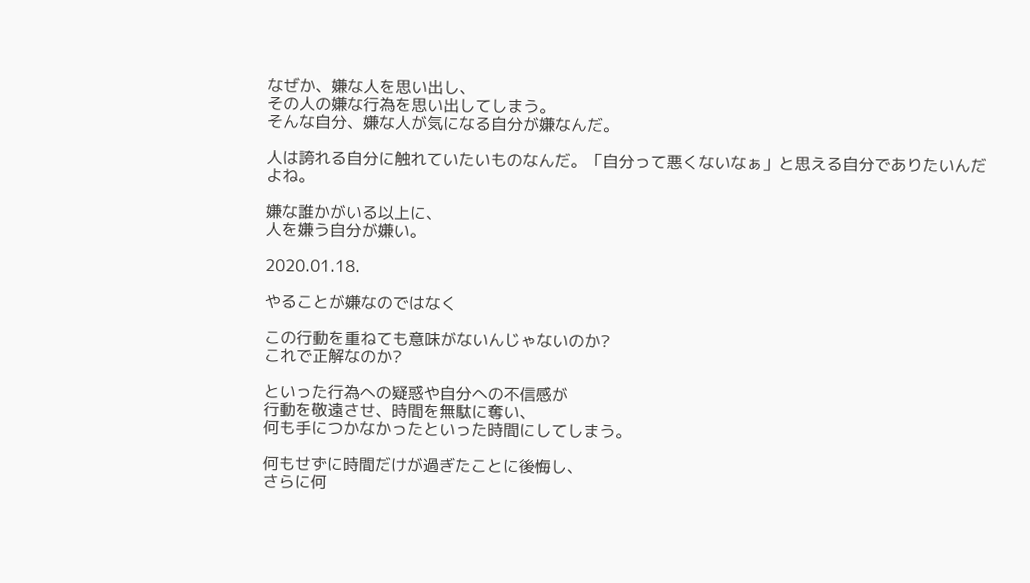なぜか、嫌な人を思い出し、
その人の嫌な行為を思い出してしまう。
そんな自分、嫌な人が気になる自分が嫌なんだ。

人は誇れる自分に触れていたいものなんだ。「自分って悪くないなぁ」と思える自分でありたいんだよね。

嫌な誰かがいる以上に、
人を嫌う自分が嫌い。

2020.01.18.

やることが嫌なのではなく

この行動を重ねても意味がないんじゃないのか?
これで正解なのか?

といった行為への疑惑や自分への不信感が
行動を敬遠させ、時間を無駄に奪い、
何も手につかなかったといった時間にしてしまう。

何もせずに時間だけが過ぎたことに後悔し、
さらに何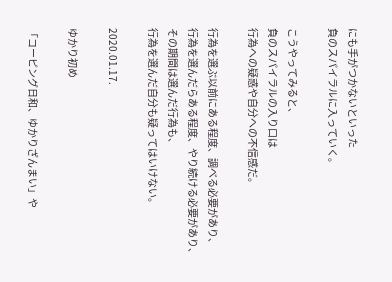にも手がつかないといった
負のスパイラルに入っていく。

こうやってみると、
負のスパイラルの入り口は
行為への疑惑や自分への不信感だ。

行為を選ぶ以前にある程度、調べる必要があり、
行為を選んだらある程度、やり続ける必要があり、
その期間は選んだ行為も、
行為を選んだ自分も疑ってはいけない。

2020.01.17.

ゆかり初め

「コーピング日和、ゆかりざんまい」や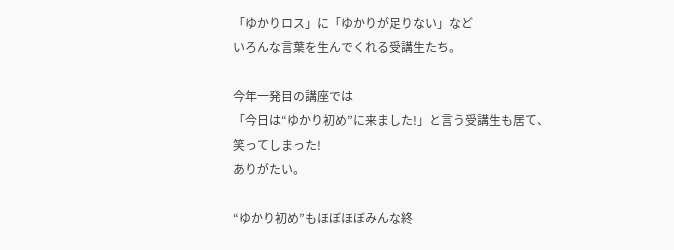「ゆかりロス」に「ゆかりが足りない」など
いろんな言葉を生んでくれる受講生たち。

今年一発目の講座では
「今日は“ゆかり初め”に来ました!」と言う受講生も居て、
笑ってしまった!
ありがたい。

“ゆかり初め”もほぼほぼみんな終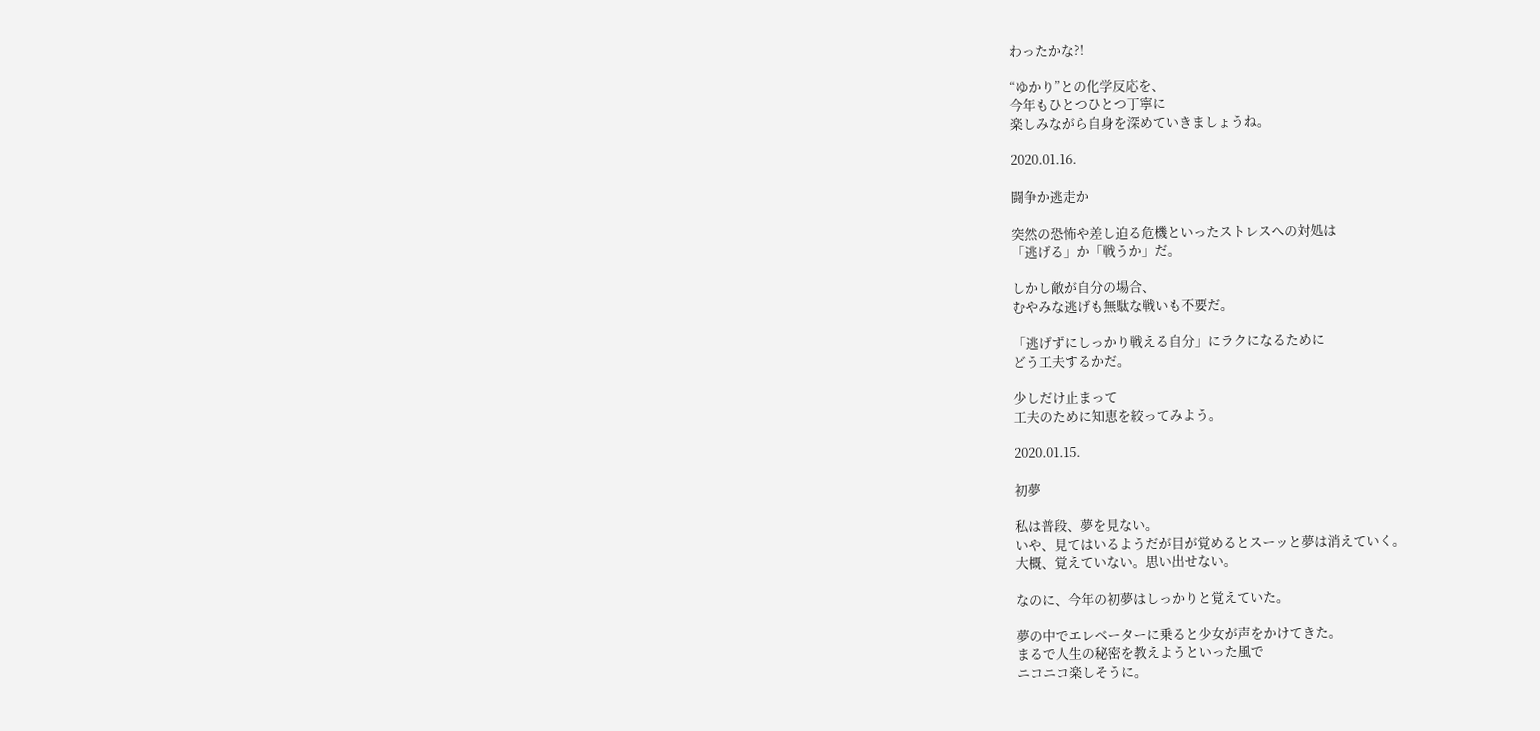わったかな?!

“ゆかり”との化学反応を、
今年もひとつひとつ丁寧に
楽しみながら自身を深めていきましょうね。

2020.01.16.

闘争か逃走か

突然の恐怖や差し迫る危機といったストレスへの対処は
「逃げる」か「戦うか」だ。

しかし敵が自分の場合、
むやみな逃げも無駄な戦いも不要だ。

「逃げずにしっかり戦える自分」にラクになるために
どう工夫するかだ。

少しだけ止まって
工夫のために知恵を絞ってみよう。

2020.01.15.

初夢

私は普段、夢を見ない。
いや、見てはいるようだが目が覚めるとスーッと夢は消えていく。
大概、覚えていない。思い出せない。

なのに、今年の初夢はしっかりと覚えていた。

夢の中でエレベーターに乗ると少女が声をかけてきた。
まるで人生の秘密を教えようといった風で
ニコニコ楽しそうに。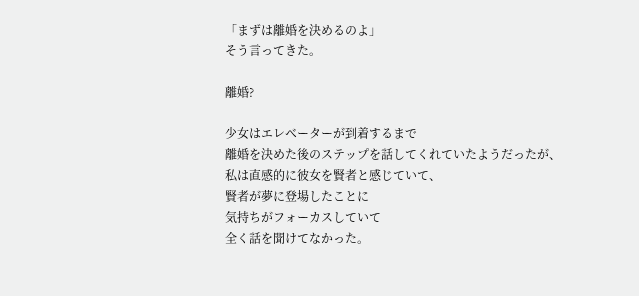「まずは離婚を決めるのよ」
そう言ってきた。

離婚?

少女はエレベーターが到着するまで
離婚を決めた後のステップを話してくれていたようだったが、
私は直感的に彼女を賢者と感じていて、
賢者が夢に登場したことに
気持ちがフォーカスしていて
全く話を聞けてなかった。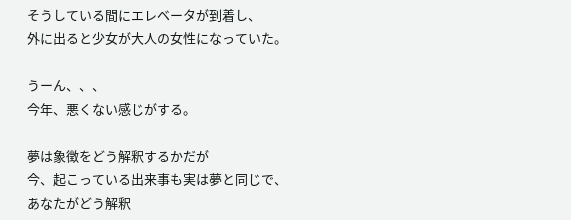そうしている間にエレベータが到着し、
外に出ると少女が大人の女性になっていた。

うーん、、、
今年、悪くない感じがする。

夢は象徴をどう解釈するかだが
今、起こっている出来事も実は夢と同じで、
あなたがどう解釈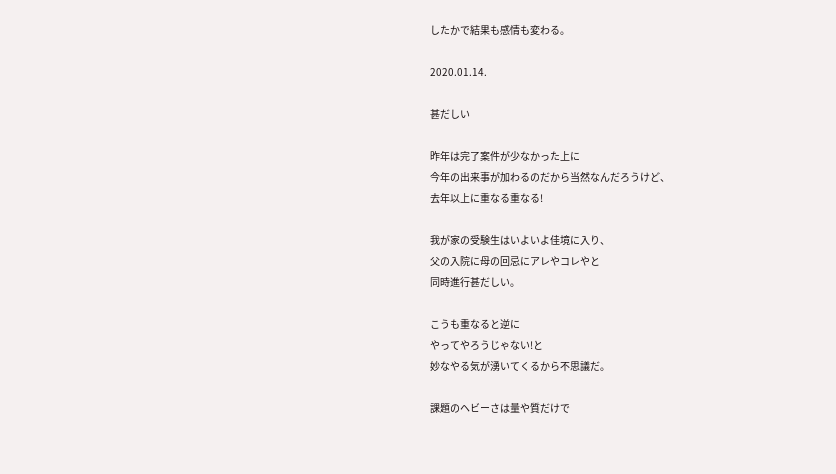したかで結果も感情も変わる。

2020.01.14.

甚だしい

昨年は完了案件が少なかった上に
今年の出来事が加わるのだから当然なんだろうけど、
去年以上に重なる重なる!

我が家の受験生はいよいよ佳境に入り、
父の入院に母の回忌にアレやコレやと
同時進行甚だしい。

こうも重なると逆に
やってやろうじゃない!と
妙なやる気が湧いてくるから不思議だ。

課題のヘビーさは量や質だけで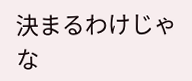決まるわけじゃな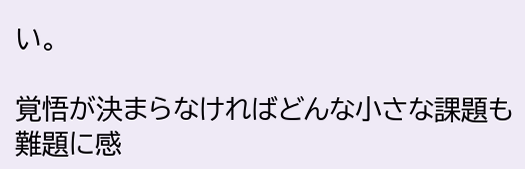い。

覚悟が決まらなければどんな小さな課題も
難題に感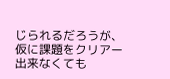じられるだろうが、
仮に課題をクリアー出来なくても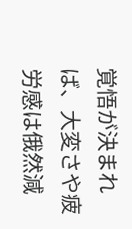覚悟が決まれば、大変さや疲労感は俄然減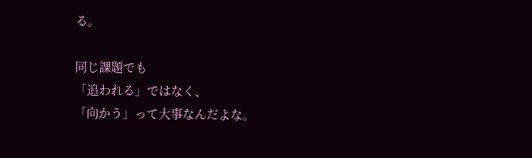る。

同じ課題でも
「追われる」ではなく、
「向かう」って大事なんだよな。